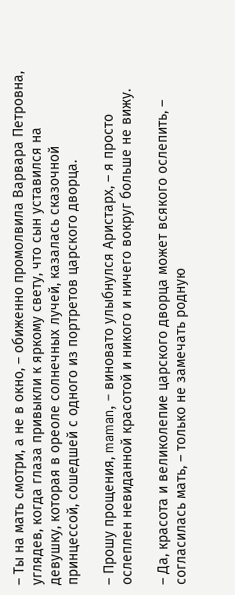– Ты на мать смотри, а не в окно, – обиженно промолвила Варвара Петровна, углядев, когда глаза привыкли к яркому свету, что сын уставился на девушку, которая в ореоле солнечных лучей, казалась сказочной принцессой, сошедшей с одного из портретов царского дворца.

– Прошу прощения, maman, – виновато улыбнулся Аристарх, – я просто ослеплен невиданной красотой и никого и ничего вокруг больше не вижу.

– Да, красота и великолепие царского дворца может всякого ослепить, – согласилась мать, – только не замечать родную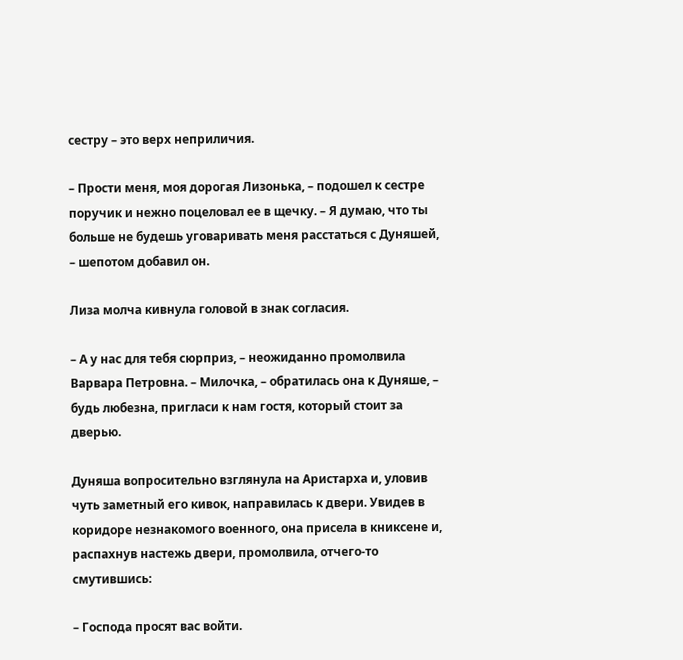сестру – это верх неприличия.

– Прости меня, моя дорогая Лизонька, – подошел к сестре поручик и нежно поцеловал ее в щечку. – Я думаю, что ты больше не будешь уговаривать меня расстаться с Дуняшей, – шепотом добавил он.

Лиза молча кивнула головой в знак согласия.

– А у нас для тебя сюрприз, – неожиданно промолвила Варвара Петровна. – Милочка, – обратилась она к Дуняше, – будь любезна, пригласи к нам гостя, который стоит за дверью.

Дуняша вопросительно взглянула на Аристарха и, уловив чуть заметный его кивок, направилась к двери. Увидев в коридоре незнакомого военного, она присела в книксене и, распахнув настежь двери, промолвила, отчего-то смутившись:

– Господа просят вас войти.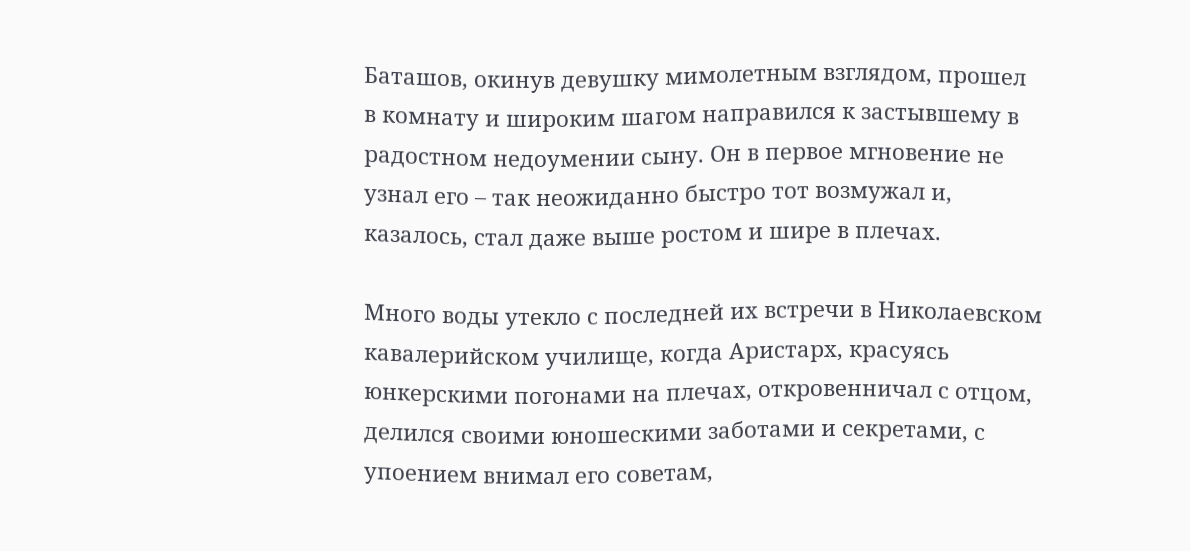Баташов, окинув девушку мимолетным взглядом, прошел в комнату и широким шагом направился к застывшему в радостном недоумении сыну. Он в первое мгновение не узнал его – так неожиданно быстро тот возмужал и, казалось, стал даже выше ростом и шире в плечах.

Много воды утекло с последней их встречи в Николаевском кавалерийском училище, когда Аристарх, красуясь юнкерскими погонами на плечах, откровенничал с отцом, делился своими юношескими заботами и секретами, с упоением внимал его советам,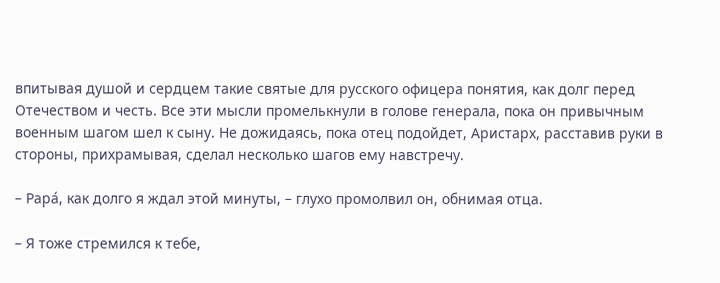впитывая душой и сердцем такие святые для русского офицера понятия, как долг перед Отечеством и честь. Все эти мысли промелькнули в голове генерала, пока он привычным военным шагом шел к сыну. Не дожидаясь, пока отец подойдет, Аристарх, расставив руки в стороны, прихрамывая, сделал несколько шагов ему навстречу.

– Рара́, как долго я ждал этой минуты, – глухо промолвил он, обнимая отца.

– Я тоже стремился к тебе,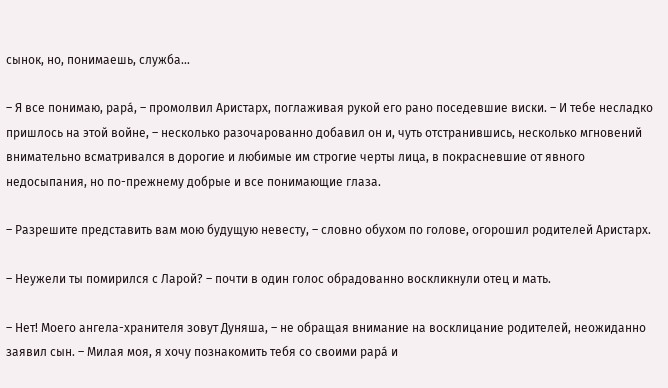сынок, но, понимаешь, служба…

– Я все понимаю, рара́, – промолвил Аристарх, поглаживая рукой его рано поседевшие виски. – И тебе несладко пришлось на этой войне, – несколько разочарованно добавил он и, чуть отстранившись, несколько мгновений внимательно всматривался в дорогие и любимые им строгие черты лица, в покрасневшие от явного недосыпания, но по-прежнему добрые и все понимающие глаза.

– Разрешите представить вам мою будущую невесту, – словно обухом по голове, огорошил родителей Аристарх.

– Неужели ты помирился с Ларой? – почти в один голос обрадованно воскликнули отец и мать.

– Нет! Моего ангела-хранителя зовут Дуняша, – не обращая внимание на восклицание родителей, неожиданно заявил сын. – Милая моя, я хочу познакомить тебя со своими рара́ и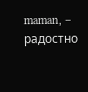maman, – радостно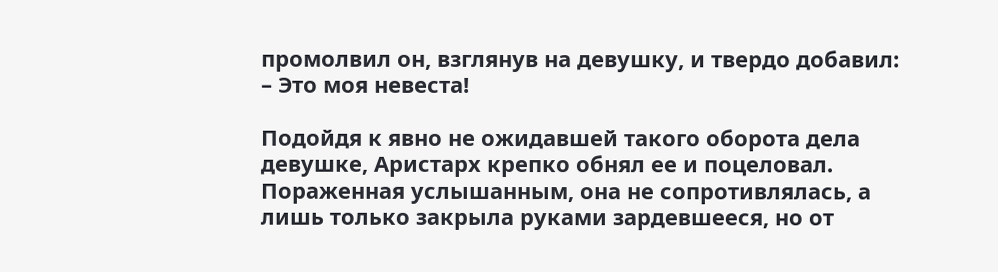промолвил он, взглянув на девушку, и твердо добавил: – Это моя невеста!

Подойдя к явно не ожидавшей такого оборота дела девушке, Аристарх крепко обнял ее и поцеловал. Пораженная услышанным, она не сопротивлялась, а лишь только закрыла руками зардевшееся, но от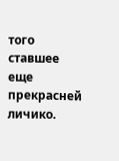того ставшее еще прекрасней личико.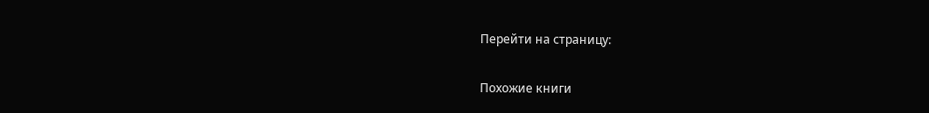Перейти на страницу:

Похожие книги